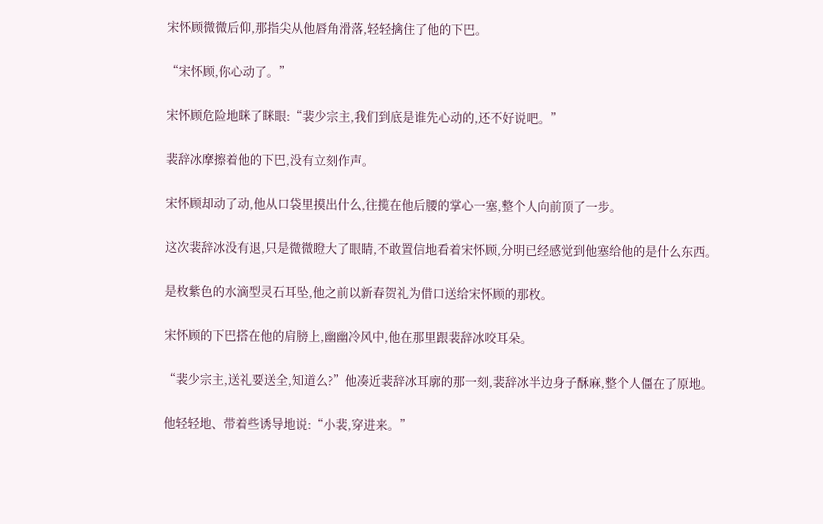宋怀顾微微后仰,那指尖从他唇角滑落,轻轻擒住了他的下巴。

“宋怀顾,你心动了。”

宋怀顾危险地眯了眯眼:“裴少宗主,我们到底是谁先心动的,还不好说吧。”

裴辞冰摩擦着他的下巴,没有立刻作声。

宋怀顾却动了动,他从口袋里摸出什么,往揽在他后腰的掌心一塞,整个人向前顶了一步。

这次裴辞冰没有退,只是微微瞪大了眼睛,不敢置信地看着宋怀顾,分明已经感觉到他塞给他的是什么东西。

是枚紫色的水滴型灵石耳坠,他之前以新春贺礼为借口送给宋怀顾的那枚。

宋怀顾的下巴搭在他的肩膀上,幽幽冷风中,他在那里跟裴辞冰咬耳朵。

“裴少宗主,送礼要送全,知道么?”他凑近裴辞冰耳廓的那一刻,裴辞冰半边身子酥麻,整个人僵在了原地。

他轻轻地、带着些诱导地说:“小裴,穿进来。”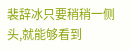裴辞冰只要稍稍一侧头,就能够看到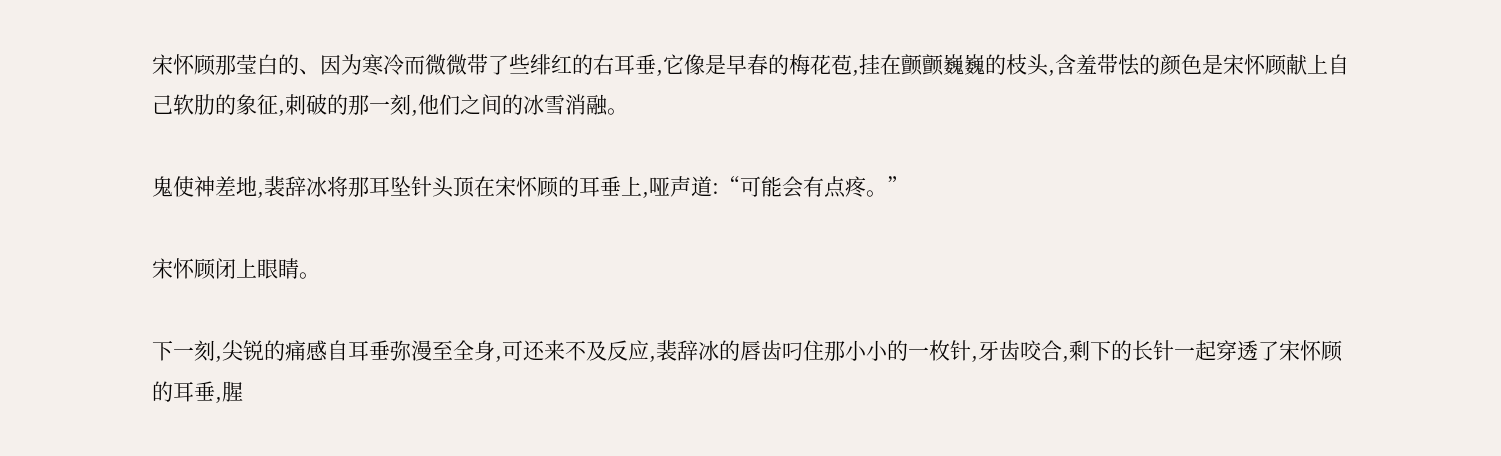宋怀顾那莹白的、因为寒冷而微微带了些绯红的右耳垂,它像是早春的梅花苞,挂在颤颤巍巍的枝头,含羞带怯的颜色是宋怀顾献上自己软肋的象征,刺破的那一刻,他们之间的冰雪消融。

鬼使神差地,裴辞冰将那耳坠针头顶在宋怀顾的耳垂上,哑声道:“可能会有点疼。”

宋怀顾闭上眼睛。

下一刻,尖锐的痛感自耳垂弥漫至全身,可还来不及反应,裴辞冰的唇齿叼住那小小的一枚针,牙齿咬合,剩下的长针一起穿透了宋怀顾的耳垂,腥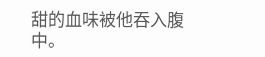甜的血味被他吞入腹中。